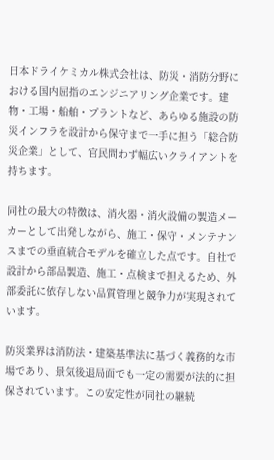日本ドライケミカル株式会社は、防災・消防分野における国内屈指のエンジニアリング企業です。建物・工場・船舶・プラントなど、あらゆる施設の防災インフラを設計から保守まで一手に担う「総合防災企業」として、官民問わず幅広いクライアントを持ちます。

同社の最大の特徴は、消火器・消火設備の製造メーカーとして出発しながら、施工・保守・メンテナンスまでの垂直統合モデルを確立した点です。自社で設計から部品製造、施工・点検まで担えるため、外部委託に依存しない品質管理と競争力が実現されています。

防災業界は消防法・建築基準法に基づく義務的な市場であり、景気後退局面でも一定の需要が法的に担保されています。この安定性が同社の継続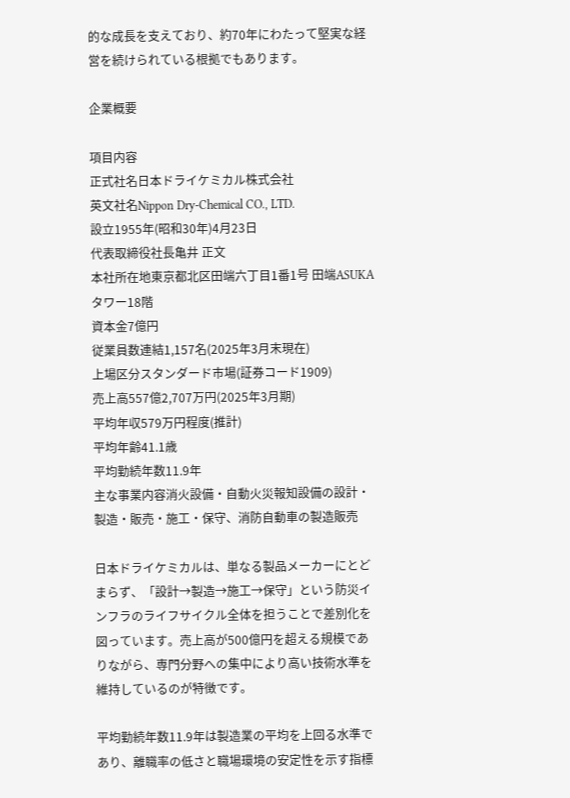的な成長を支えており、約70年にわたって堅実な経営を続けられている根拠でもあります。

企業概要

項目内容
正式社名日本ドライケミカル株式会社
英文社名Nippon Dry-Chemical CO., LTD.
設立1955年(昭和30年)4月23日
代表取締役社長亀井 正文
本社所在地東京都北区田端六丁目1番1号 田端ASUKAタワー18階
資本金7億円
従業員数連結1,157名(2025年3月末現在)
上場区分スタンダード市場(証券コード1909)
売上高557億2,707万円(2025年3月期)
平均年収579万円程度(推計)
平均年齢41.1歳
平均勤続年数11.9年
主な事業内容消火設備・自動火災報知設備の設計・製造・販売・施工・保守、消防自動車の製造販売

日本ドライケミカルは、単なる製品メーカーにとどまらず、「設計→製造→施工→保守」という防災インフラのライフサイクル全体を担うことで差別化を図っています。売上高が500億円を超える規模でありながら、専門分野への集中により高い技術水準を維持しているのが特徴です。

平均勤続年数11.9年は製造業の平均を上回る水準であり、離職率の低さと職場環境の安定性を示す指標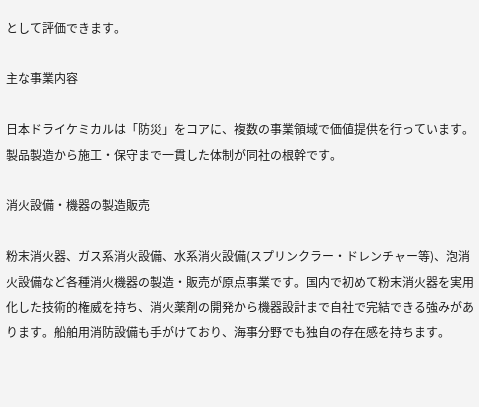として評価できます。

主な事業内容

日本ドライケミカルは「防災」をコアに、複数の事業領域で価値提供を行っています。製品製造から施工・保守まで一貫した体制が同社の根幹です。

消火設備・機器の製造販売

粉末消火器、ガス系消火設備、水系消火設備(スプリンクラー・ドレンチャー等)、泡消火設備など各種消火機器の製造・販売が原点事業です。国内で初めて粉末消火器を実用化した技術的権威を持ち、消火薬剤の開発から機器設計まで自社で完結できる強みがあります。船舶用消防設備も手がけており、海事分野でも独自の存在感を持ちます。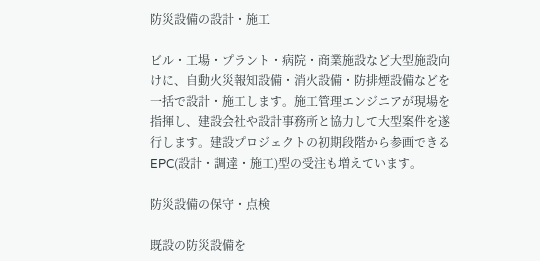防災設備の設計・施工

ビル・工場・プラント・病院・商業施設など大型施設向けに、自動火災報知設備・消火設備・防排煙設備などを一括で設計・施工します。施工管理エンジニアが現場を指揮し、建設会社や設計事務所と協力して大型案件を遂行します。建設プロジェクトの初期段階から参画できるEPC(設計・調達・施工)型の受注も増えています。

防災設備の保守・点検

既設の防災設備を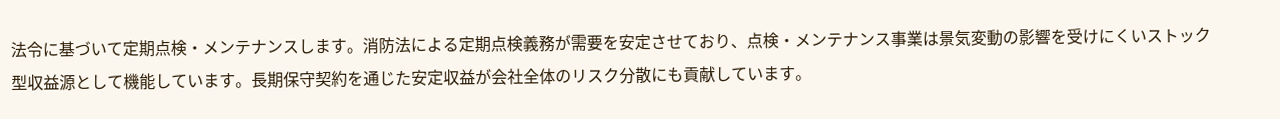法令に基づいて定期点検・メンテナンスします。消防法による定期点検義務が需要を安定させており、点検・メンテナンス事業は景気変動の影響を受けにくいストック型収益源として機能しています。長期保守契約を通じた安定収益が会社全体のリスク分散にも貢献しています。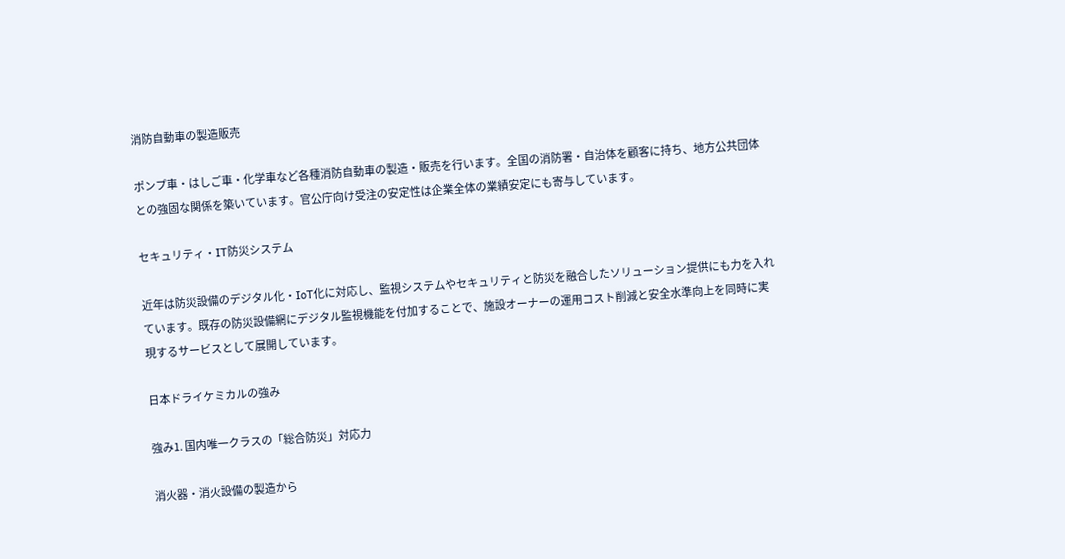消防自動車の製造販売

ポンプ車・はしご車・化学車など各種消防自動車の製造・販売を行います。全国の消防署・自治体を顧客に持ち、地方公共団体との強固な関係を築いています。官公庁向け受注の安定性は企業全体の業績安定にも寄与しています。

セキュリティ・IT防災システム

近年は防災設備のデジタル化・IoT化に対応し、監視システムやセキュリティと防災を融合したソリューション提供にも力を入れています。既存の防災設備網にデジタル監視機能を付加することで、施設オーナーの運用コスト削減と安全水準向上を同時に実現するサービスとして展開しています。

日本ドライケミカルの強み

強み1. 国内唯一クラスの「総合防災」対応力

消火器・消火設備の製造から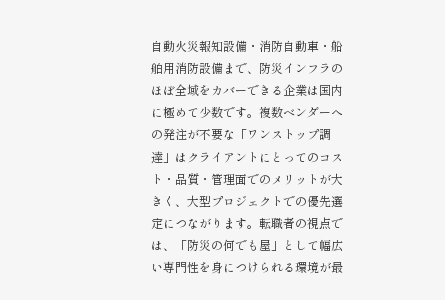自動火災報知設備・消防自動車・船舶用消防設備まで、防災インフラのほぼ全域をカバーできる企業は国内に極めて少数です。複数ベンダーへの発注が不要な「ワンストップ調達」はクライアントにとってのコスト・品質・管理面でのメリットが大きく、大型プロジェクトでの優先選定につながります。転職者の視点では、「防災の何でも屋」として幅広い専門性を身につけられる環境が最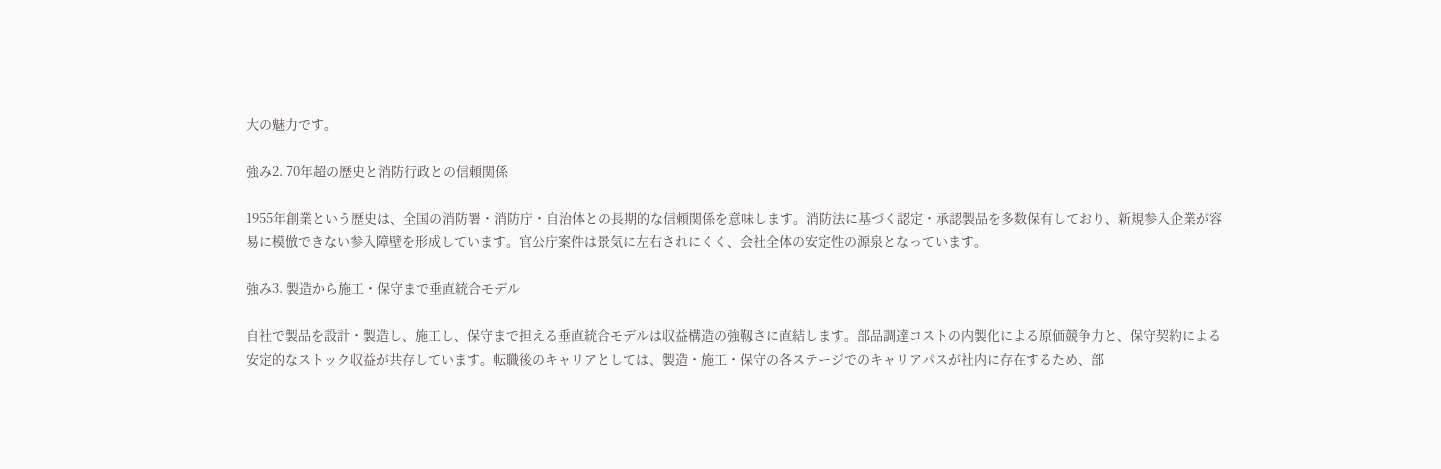大の魅力です。

強み2. 70年超の歴史と消防行政との信頼関係

1955年創業という歴史は、全国の消防署・消防庁・自治体との長期的な信頼関係を意味します。消防法に基づく認定・承認製品を多数保有しており、新規参入企業が容易に模倣できない参入障壁を形成しています。官公庁案件は景気に左右されにくく、会社全体の安定性の源泉となっています。

強み3. 製造から施工・保守まで垂直統合モデル

自社で製品を設計・製造し、施工し、保守まで担える垂直統合モデルは収益構造の強靱さに直結します。部品調達コストの内製化による原価競争力と、保守契約による安定的なストック収益が共存しています。転職後のキャリアとしては、製造・施工・保守の各ステージでのキャリアパスが社内に存在するため、部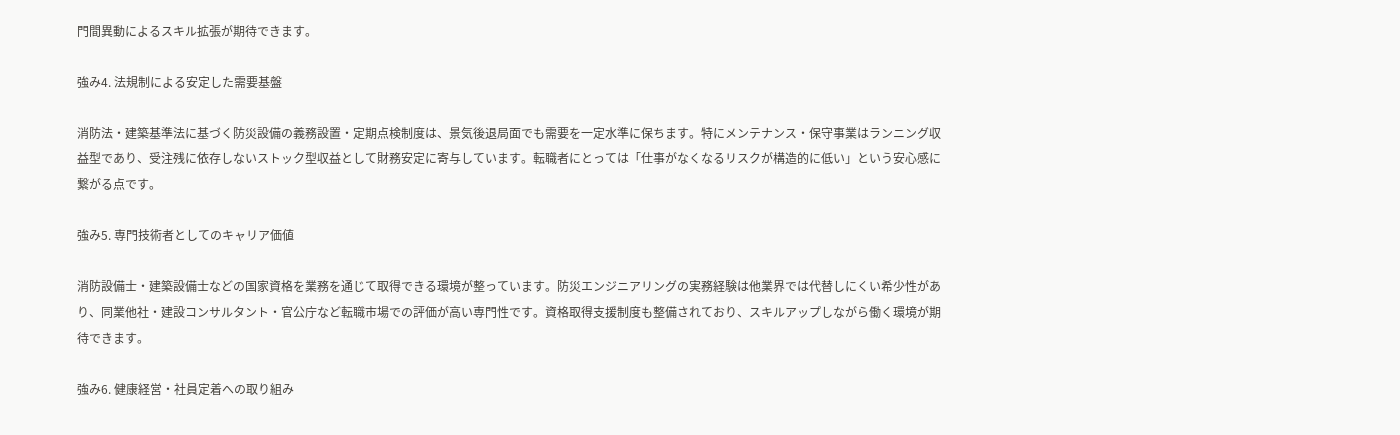門間異動によるスキル拡張が期待できます。

強み4. 法規制による安定した需要基盤

消防法・建築基準法に基づく防災設備の義務設置・定期点検制度は、景気後退局面でも需要を一定水準に保ちます。特にメンテナンス・保守事業はランニング収益型であり、受注残に依存しないストック型収益として財務安定に寄与しています。転職者にとっては「仕事がなくなるリスクが構造的に低い」という安心感に繋がる点です。

強み5. 専門技術者としてのキャリア価値

消防設備士・建築設備士などの国家資格を業務を通じて取得できる環境が整っています。防災エンジニアリングの実務経験は他業界では代替しにくい希少性があり、同業他社・建設コンサルタント・官公庁など転職市場での評価が高い専門性です。資格取得支援制度も整備されており、スキルアップしながら働く環境が期待できます。

強み6. 健康経営・社員定着への取り組み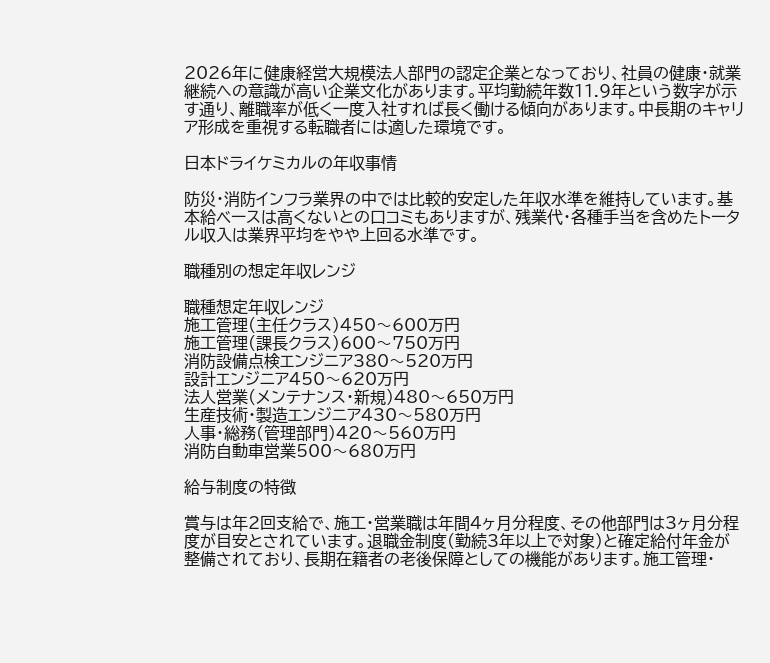2026年に健康経営大規模法人部門の認定企業となっており、社員の健康・就業継続への意識が高い企業文化があります。平均勤続年数11.9年という数字が示す通り、離職率が低く一度入社すれば長く働ける傾向があります。中長期のキャリア形成を重視する転職者には適した環境です。

日本ドライケミカルの年収事情

防災・消防インフラ業界の中では比較的安定した年収水準を維持しています。基本給ベースは高くないとの口コミもありますが、残業代・各種手当を含めたトータル収入は業界平均をやや上回る水準です。

職種別の想定年収レンジ

職種想定年収レンジ
施工管理(主任クラス)450〜600万円
施工管理(課長クラス)600〜750万円
消防設備点検エンジニア380〜520万円
設計エンジニア450〜620万円
法人営業(メンテナンス・新規)480〜650万円
生産技術・製造エンジニア430〜580万円
人事・総務(管理部門)420〜560万円
消防自動車営業500〜680万円

給与制度の特徴

賞与は年2回支給で、施工・営業職は年間4ヶ月分程度、その他部門は3ヶ月分程度が目安とされています。退職金制度(勤続3年以上で対象)と確定給付年金が整備されており、長期在籍者の老後保障としての機能があります。施工管理・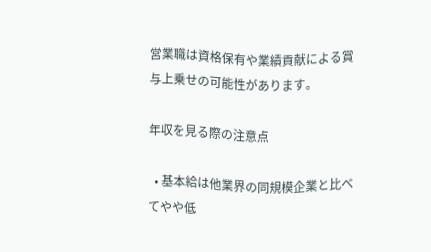営業職は資格保有や業績貢献による賞与上乗せの可能性があります。

年収を見る際の注意点

  • 基本給は他業界の同規模企業と比べてやや低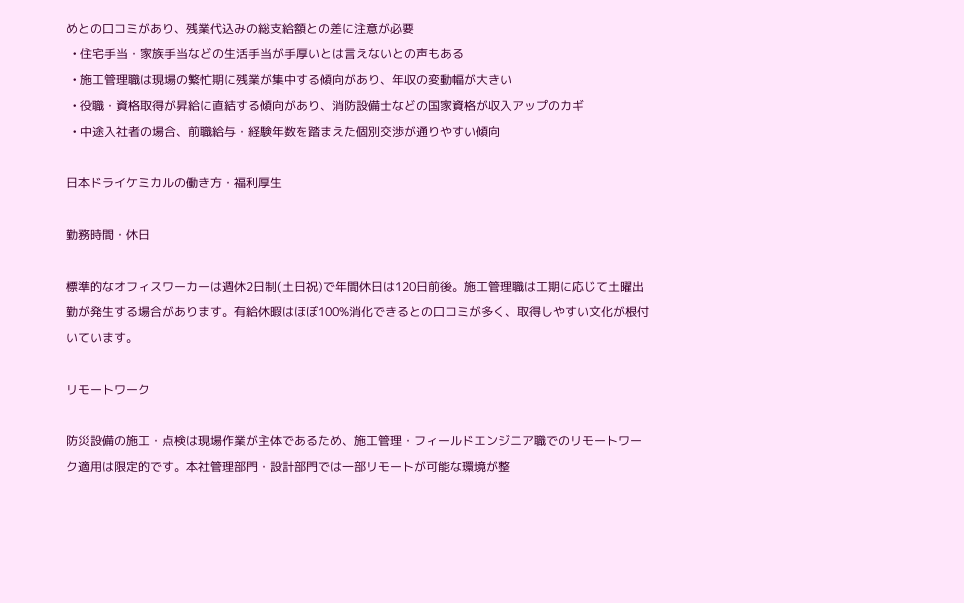めとの口コミがあり、残業代込みの総支給額との差に注意が必要
  • 住宅手当・家族手当などの生活手当が手厚いとは言えないとの声もある
  • 施工管理職は現場の繁忙期に残業が集中する傾向があり、年収の変動幅が大きい
  • 役職・資格取得が昇給に直結する傾向があり、消防設備士などの国家資格が収入アップのカギ
  • 中途入社者の場合、前職給与・経験年数を踏まえた個別交渉が通りやすい傾向

日本ドライケミカルの働き方・福利厚生

勤務時間・休日

標準的なオフィスワーカーは週休2日制(土日祝)で年間休日は120日前後。施工管理職は工期に応じて土曜出勤が発生する場合があります。有給休暇はほぼ100%消化できるとの口コミが多く、取得しやすい文化が根付いています。

リモートワーク

防災設備の施工・点検は現場作業が主体であるため、施工管理・フィールドエンジニア職でのリモートワーク適用は限定的です。本社管理部門・設計部門では一部リモートが可能な環境が整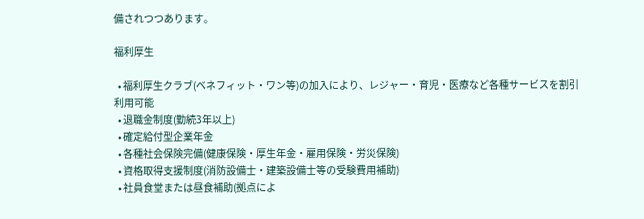備されつつあります。

福利厚生

  • 福利厚生クラブ(ベネフィット・ワン等)の加入により、レジャー・育児・医療など各種サービスを割引利用可能
  • 退職金制度(勤続3年以上)
  • 確定給付型企業年金
  • 各種社会保険完備(健康保険・厚生年金・雇用保険・労災保険)
  • 資格取得支援制度(消防設備士・建築設備士等の受験費用補助)
  • 社員食堂または昼食補助(拠点によ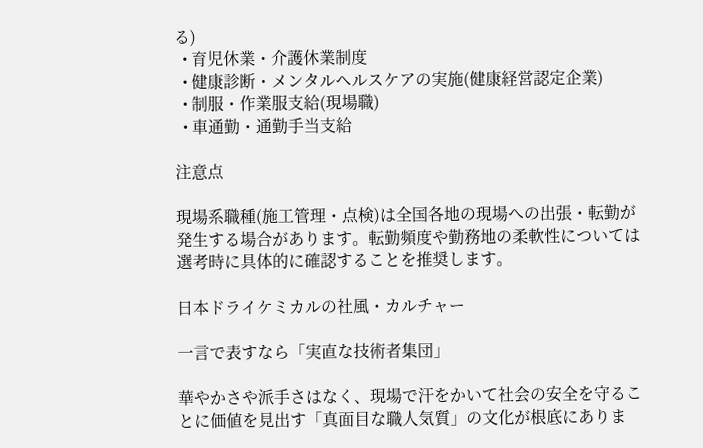る)
  • 育児休業・介護休業制度
  • 健康診断・メンタルヘルスケアの実施(健康経営認定企業)
  • 制服・作業服支給(現場職)
  • 車通勤・通勤手当支給

注意点

現場系職種(施工管理・点検)は全国各地の現場への出張・転勤が発生する場合があります。転勤頻度や勤務地の柔軟性については選考時に具体的に確認することを推奨します。

日本ドライケミカルの社風・カルチャー

一言で表すなら「実直な技術者集団」

華やかさや派手さはなく、現場で汗をかいて社会の安全を守ることに価値を見出す「真面目な職人気質」の文化が根底にありま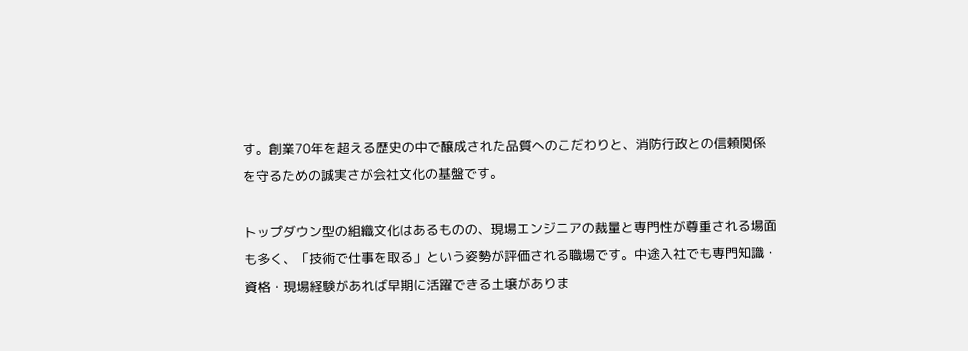す。創業70年を超える歴史の中で醸成された品質へのこだわりと、消防行政との信頼関係を守るための誠実さが会社文化の基盤です。

トップダウン型の組織文化はあるものの、現場エンジニアの裁量と専門性が尊重される場面も多く、「技術で仕事を取る」という姿勢が評価される職場です。中途入社でも専門知識・資格・現場経験があれば早期に活躍できる土壌がありま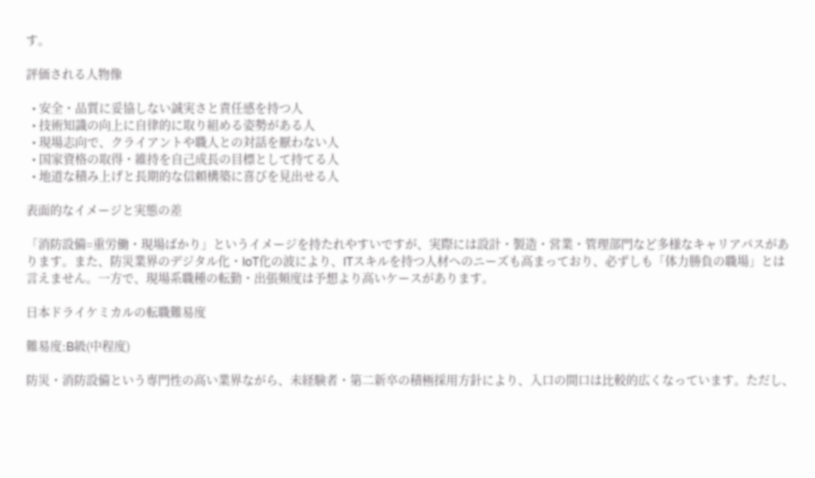す。

評価される人物像

  • 安全・品質に妥協しない誠実さと責任感を持つ人
  • 技術知識の向上に自律的に取り組める姿勢がある人
  • 現場志向で、クライアントや職人との対話を厭わない人
  • 国家資格の取得・維持を自己成長の目標として持てる人
  • 地道な積み上げと長期的な信頼構築に喜びを見出せる人

表面的なイメージと実態の差

「消防設備=重労働・現場ばかり」というイメージを持たれやすいですが、実際には設計・製造・営業・管理部門など多様なキャリアパスがあります。また、防災業界のデジタル化・IoT化の波により、ITスキルを持つ人材へのニーズも高まっており、必ずしも「体力勝負の職場」とは言えません。一方で、現場系職種の転勤・出張頻度は予想より高いケースがあります。

日本ドライケミカルの転職難易度

難易度:B級(中程度)

防災・消防設備という専門性の高い業界ながら、未経験者・第二新卒の積極採用方針により、入口の間口は比較的広くなっています。ただし、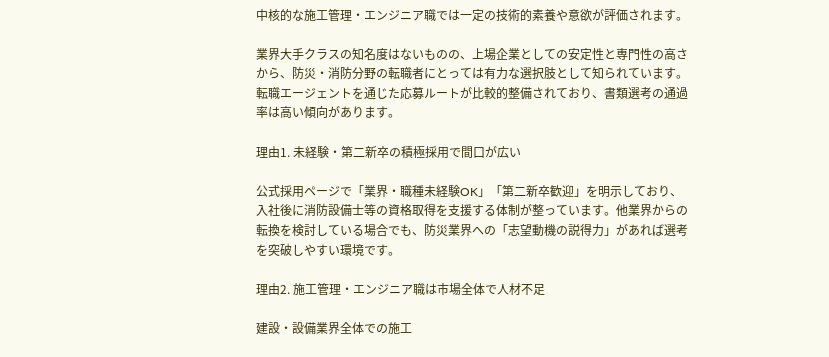中核的な施工管理・エンジニア職では一定の技術的素養や意欲が評価されます。

業界大手クラスの知名度はないものの、上場企業としての安定性と専門性の高さから、防災・消防分野の転職者にとっては有力な選択肢として知られています。転職エージェントを通じた応募ルートが比較的整備されており、書類選考の通過率は高い傾向があります。

理由1. 未経験・第二新卒の積極採用で間口が広い

公式採用ページで「業界・職種未経験OK」「第二新卒歓迎」を明示しており、入社後に消防設備士等の資格取得を支援する体制が整っています。他業界からの転換を検討している場合でも、防災業界への「志望動機の説得力」があれば選考を突破しやすい環境です。

理由2. 施工管理・エンジニア職は市場全体で人材不足

建設・設備業界全体での施工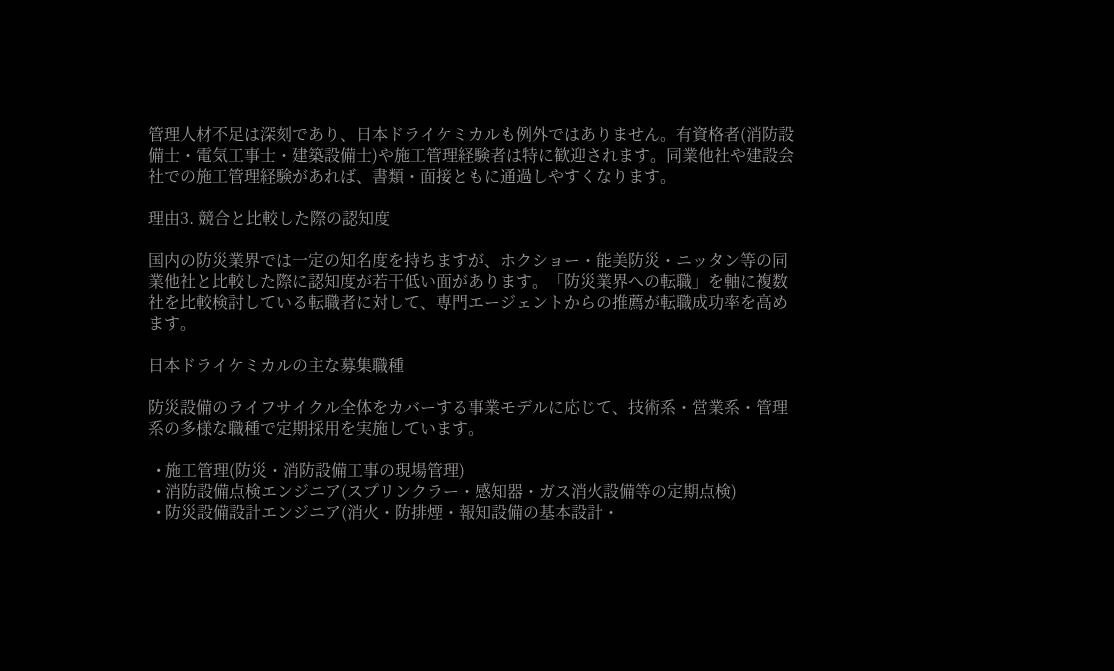管理人材不足は深刻であり、日本ドライケミカルも例外ではありません。有資格者(消防設備士・電気工事士・建築設備士)や施工管理経験者は特に歓迎されます。同業他社や建設会社での施工管理経験があれば、書類・面接ともに通過しやすくなります。

理由3. 競合と比較した際の認知度

国内の防災業界では一定の知名度を持ちますが、ホクショー・能美防災・ニッタン等の同業他社と比較した際に認知度が若干低い面があります。「防災業界への転職」を軸に複数社を比較検討している転職者に対して、専門エージェントからの推薦が転職成功率を高めます。

日本ドライケミカルの主な募集職種

防災設備のライフサイクル全体をカバーする事業モデルに応じて、技術系・営業系・管理系の多様な職種で定期採用を実施しています。

  • 施工管理(防災・消防設備工事の現場管理)
  • 消防設備点検エンジニア(スプリンクラー・感知器・ガス消火設備等の定期点検)
  • 防災設備設計エンジニア(消火・防排煙・報知設備の基本設計・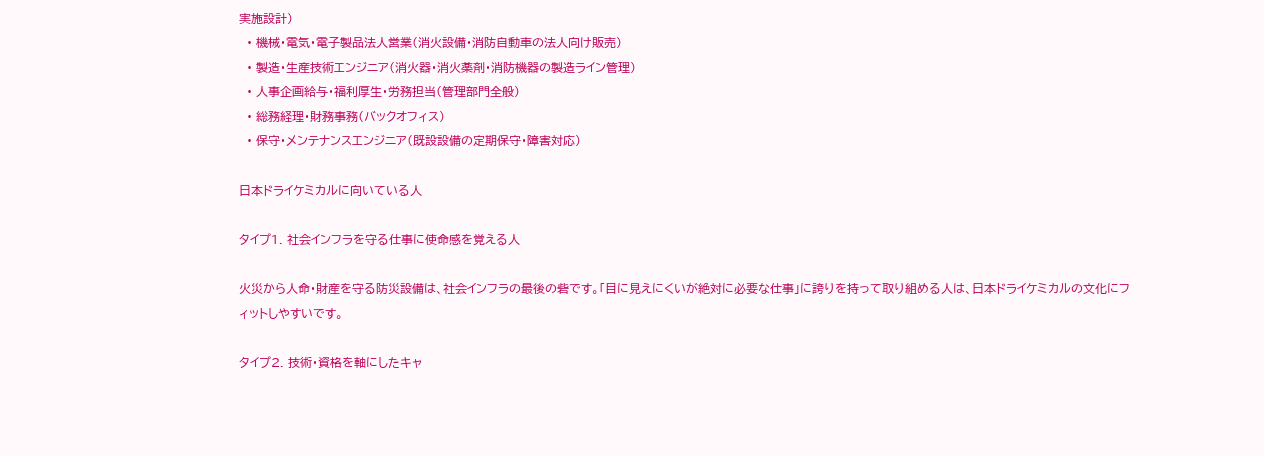実施設計)
  • 機械・電気・電子製品法人営業(消火設備・消防自動車の法人向け販売)
  • 製造・生産技術エンジニア(消火器・消火薬剤・消防機器の製造ライン管理)
  • 人事企画給与・福利厚生・労務担当(管理部門全般)
  • 総務経理・財務事務(バックオフィス)
  • 保守・メンテナンスエンジニア(既設設備の定期保守・障害対応)

日本ドライケミカルに向いている人

タイプ1. 社会インフラを守る仕事に使命感を覚える人

火災から人命・財産を守る防災設備は、社会インフラの最後の砦です。「目に見えにくいが絶対に必要な仕事」に誇りを持って取り組める人は、日本ドライケミカルの文化にフィットしやすいです。

タイプ2. 技術・資格を軸にしたキャ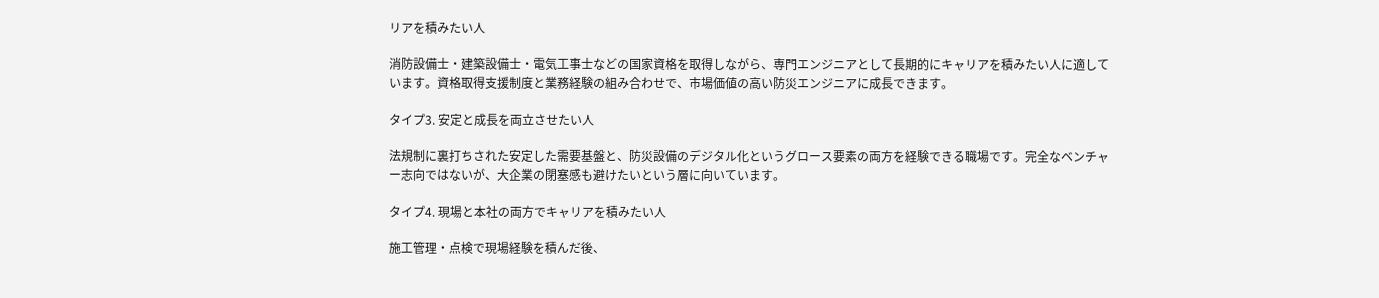リアを積みたい人

消防設備士・建築設備士・電気工事士などの国家資格を取得しながら、専門エンジニアとして長期的にキャリアを積みたい人に適しています。資格取得支援制度と業務経験の組み合わせで、市場価値の高い防災エンジニアに成長できます。

タイプ3. 安定と成長を両立させたい人

法規制に裏打ちされた安定した需要基盤と、防災設備のデジタル化というグロース要素の両方を経験できる職場です。完全なベンチャー志向ではないが、大企業の閉塞感も避けたいという層に向いています。

タイプ4. 現場と本社の両方でキャリアを積みたい人

施工管理・点検で現場経験を積んだ後、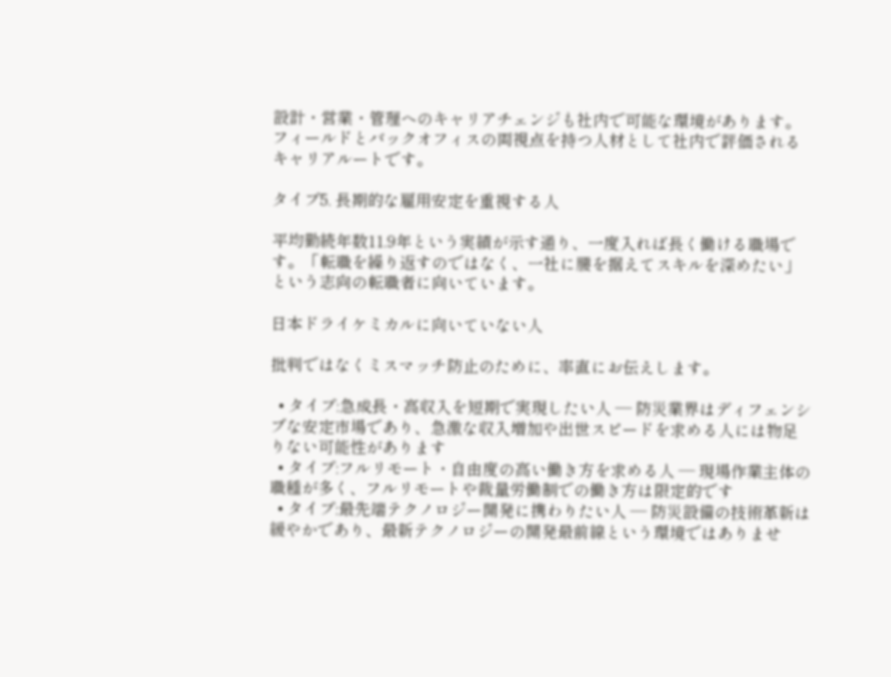設計・営業・管理へのキャリアチェンジも社内で可能な環境があります。フィールドとバックオフィスの両視点を持つ人材として社内で評価されるキャリアルートです。

タイプ5. 長期的な雇用安定を重視する人

平均勤続年数11.9年という実績が示す通り、一度入れば長く働ける職場です。「転職を繰り返すのではなく、一社に腰を据えてスキルを深めたい」という志向の転職者に向いています。

日本ドライケミカルに向いていない人

批判ではなくミスマッチ防止のために、率直にお伝えします。

  • タイプ:急成長・高収入を短期で実現したい人 — 防災業界はディフェンシブな安定市場であり、急激な収入増加や出世スピードを求める人には物足りない可能性があります
  • タイプ:フルリモート・自由度の高い働き方を求める人 — 現場作業主体の職種が多く、フルリモートや裁量労働制での働き方は限定的です
  • タイプ:最先端テクノロジー開発に携わりたい人 — 防災設備の技術革新は緩やかであり、最新テクノロジーの開発最前線という環境ではありませ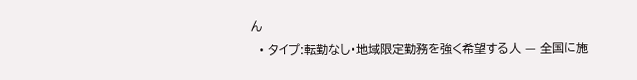ん
  • タイプ:転勤なし・地域限定勤務を強く希望する人 — 全国に施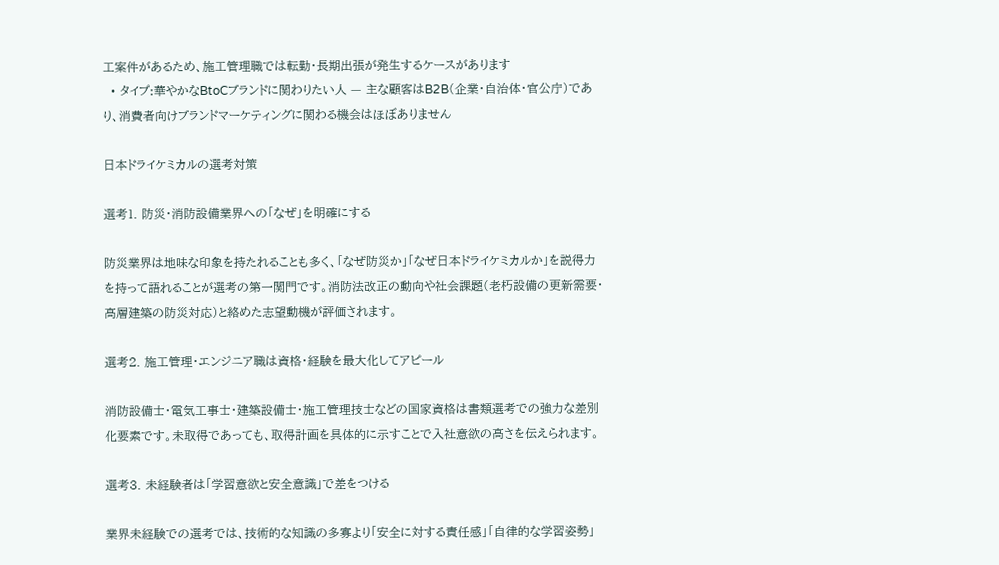工案件があるため、施工管理職では転勤・長期出張が発生するケースがあります
  • タイプ:華やかなBtoCブランドに関わりたい人 — 主な顧客はB2B(企業・自治体・官公庁)であり、消費者向けブランドマーケティングに関わる機会はほぼありません

日本ドライケミカルの選考対策

選考1. 防災・消防設備業界への「なぜ」を明確にする

防災業界は地味な印象を持たれることも多く、「なぜ防災か」「なぜ日本ドライケミカルか」を説得力を持って語れることが選考の第一関門です。消防法改正の動向や社会課題(老朽設備の更新需要・高層建築の防災対応)と絡めた志望動機が評価されます。

選考2. 施工管理・エンジニア職は資格・経験を最大化してアピール

消防設備士・電気工事士・建築設備士・施工管理技士などの国家資格は書類選考での強力な差別化要素です。未取得であっても、取得計画を具体的に示すことで入社意欲の高さを伝えられます。

選考3. 未経験者は「学習意欲と安全意識」で差をつける

業界未経験での選考では、技術的な知識の多寡より「安全に対する責任感」「自律的な学習姿勢」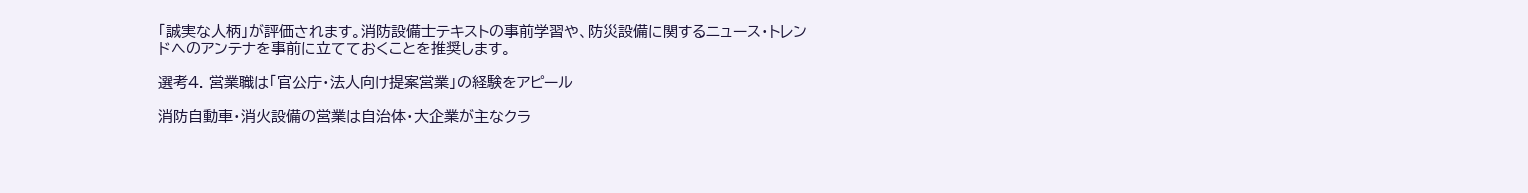「誠実な人柄」が評価されます。消防設備士テキストの事前学習や、防災設備に関するニュース・トレンドへのアンテナを事前に立てておくことを推奨します。

選考4. 営業職は「官公庁・法人向け提案営業」の経験をアピール

消防自動車・消火設備の営業は自治体・大企業が主なクラ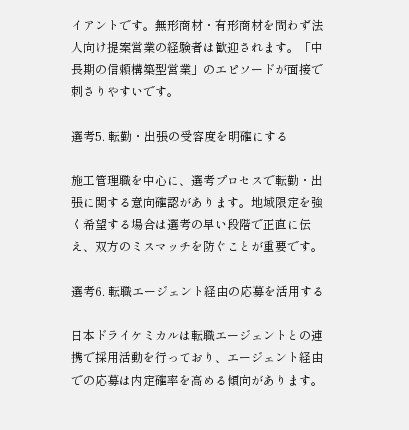イアントです。無形商材・有形商材を問わず法人向け提案営業の経験者は歓迎されます。「中長期の信頼構築型営業」のエピソードが面接で刺さりやすいです。

選考5. 転勤・出張の受容度を明確にする

施工管理職を中心に、選考プロセスで転勤・出張に関する意向確認があります。地域限定を強く希望する場合は選考の早い段階で正直に伝え、双方のミスマッチを防ぐことが重要です。

選考6. 転職エージェント経由の応募を活用する

日本ドライケミカルは転職エージェントとの連携で採用活動を行っており、エージェント経由での応募は内定確率を高める傾向があります。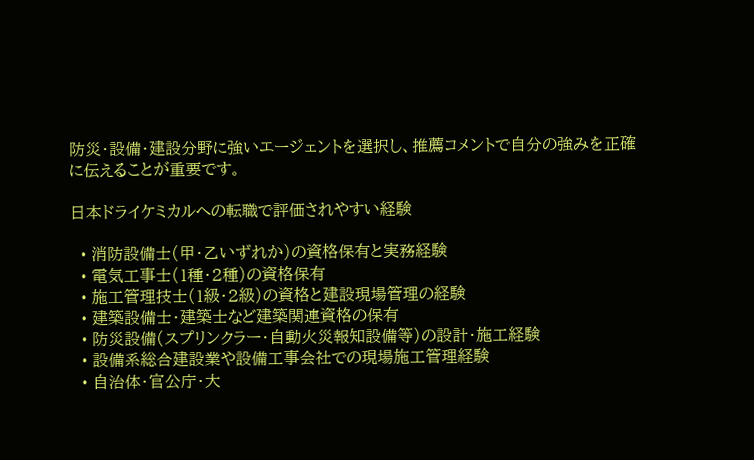防災・設備・建設分野に強いエージェントを選択し、推薦コメントで自分の強みを正確に伝えることが重要です。

日本ドライケミカルへの転職で評価されやすい経験

  • 消防設備士(甲・乙いずれか)の資格保有と実務経験
  • 電気工事士(1種・2種)の資格保有
  • 施工管理技士(1級・2級)の資格と建設現場管理の経験
  • 建築設備士・建築士など建築関連資格の保有
  • 防災設備(スプリンクラー・自動火災報知設備等)の設計・施工経験
  • 設備系総合建設業や設備工事会社での現場施工管理経験
  • 自治体・官公庁・大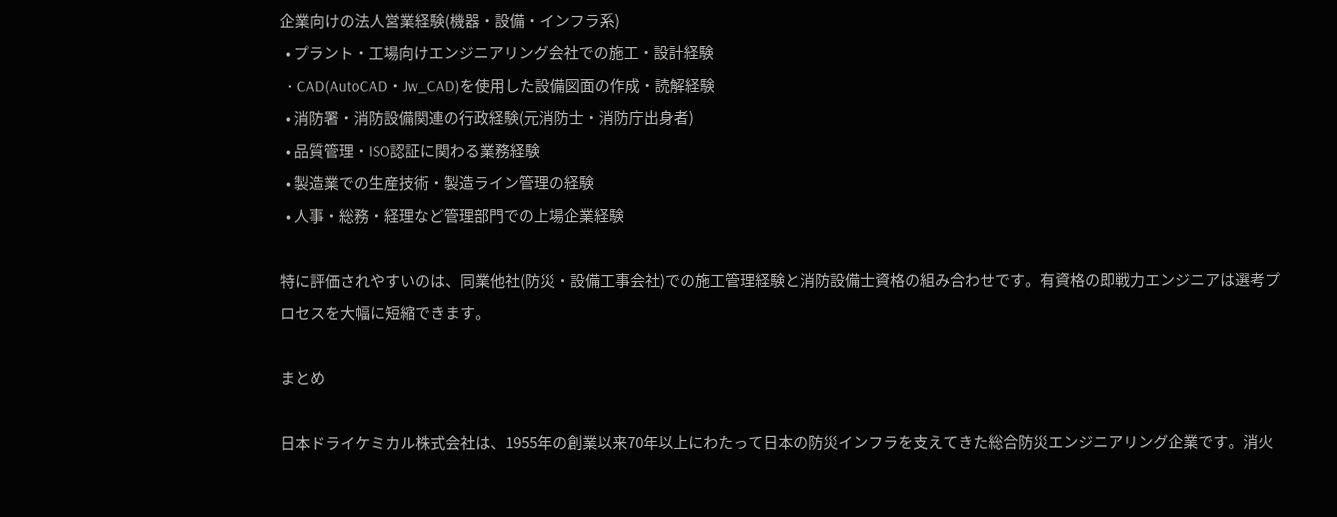企業向けの法人営業経験(機器・設備・インフラ系)
  • プラント・工場向けエンジニアリング会社での施工・設計経験
  • CAD(AutoCAD・Jw_CAD)を使用した設備図面の作成・読解経験
  • 消防署・消防設備関連の行政経験(元消防士・消防庁出身者)
  • 品質管理・ISO認証に関わる業務経験
  • 製造業での生産技術・製造ライン管理の経験
  • 人事・総務・経理など管理部門での上場企業経験

特に評価されやすいのは、同業他社(防災・設備工事会社)での施工管理経験と消防設備士資格の組み合わせです。有資格の即戦力エンジニアは選考プロセスを大幅に短縮できます。

まとめ

日本ドライケミカル株式会社は、1955年の創業以来70年以上にわたって日本の防災インフラを支えてきた総合防災エンジニアリング企業です。消火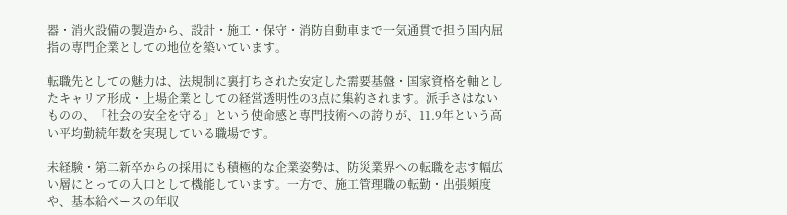器・消火設備の製造から、設計・施工・保守・消防自動車まで一気通貫で担う国内屈指の専門企業としての地位を築いています。

転職先としての魅力は、法規制に裏打ちされた安定した需要基盤・国家資格を軸としたキャリア形成・上場企業としての経営透明性の3点に集約されます。派手さはないものの、「社会の安全を守る」という使命感と専門技術への誇りが、11.9年という高い平均勤続年数を実現している職場です。

未経験・第二新卒からの採用にも積極的な企業姿勢は、防災業界への転職を志す幅広い層にとっての入口として機能しています。一方で、施工管理職の転勤・出張頻度や、基本給ベースの年収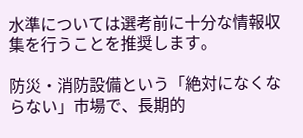水準については選考前に十分な情報収集を行うことを推奨します。

防災・消防設備という「絶対になくならない」市場で、長期的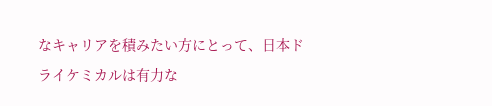なキャリアを積みたい方にとって、日本ドライケミカルは有力な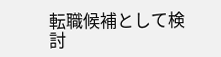転職候補として検討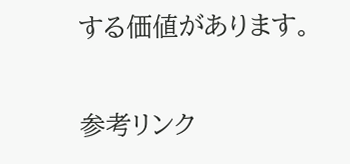する価値があります。

参考リンク